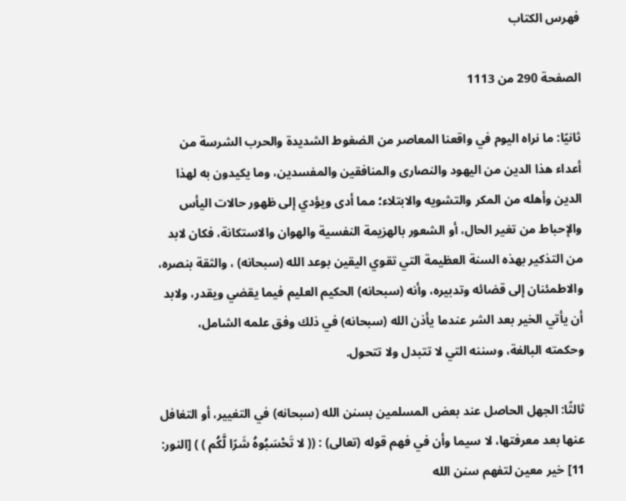فهرس الكتاب

الصفحة 290 من 1113

ثانيًا: ما نراه اليوم في واقعنا المعاصر من الضغوط الشديدة والحرب الشرسة من أعداء هذا الدين من اليهود والنصارى والمنافقين والمفسدين، وما يكيدون به لهذا الدين وأهله من المكر والتشويه والابتلاء؛ مما أدى ويؤدي إلى ظهور حالات اليأس والإحباط من تغير الحال، أو الشعور بالهزيمة النفسية والهوان والاستكانة، فكان لابد من التذكير بهذه السنة العظيمة التي تقوي اليقين بوعد الله (سبحانه) ، والثقة بنصره، والاطمئنان إلى قضائه وتدبيره، وأنه (سبحانه) الحكيم العليم فيما يقضي ويقدر، ولابد أن يأتي الخير بعد الشر عندما يأذن الله (سبحانه) في ذلك وفق علمه الشامل، وحكمته البالغة، وسننه التي لا تتبدل ولا تتحول.

ثالثًا: الجهل الحاصل عند بعض المسلمين بسنن الله (سبحانه) في التغيير، أو التغافل عنها بعد معرفتها، لا سيما وأن في فهم قوله (تعالى) : (( لا تَحْسَبُوهُ شَرًا لَّكُم ) ) [النور: 11] خير معين لتفهم سنن الله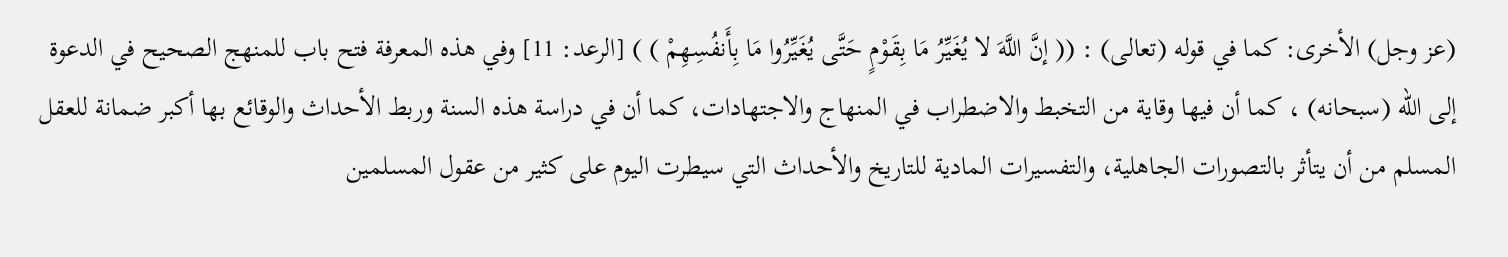(عز وجل) الأخرى: كما في قوله (تعالى) : (( إنَّ اللَّهَ لا يُغَيِّرُ مَا بِقَوْمٍ حَتَّى يُغَيِّرُوا مَا بِأَنفُسِهِمْ ) ) [الرعد: 11] وفي هذه المعرفة فتح باب للمنهج الصحيح في الدعوة إلى الله (سبحانه) ، كما أن فيها وقاية من التخبط والاضطراب في المنهاج والاجتهادات، كما أن في دراسة هذه السنة وربط الأحداث والوقائع بها أكبر ضمانة للعقل المسلم من أن يتأثر بالتصورات الجاهلية، والتفسيرات المادية للتاريخ والأحداث التي سيطرت اليوم على كثير من عقول المسلمين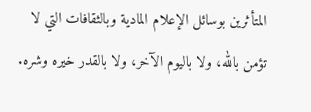المتأثرين بوسائل الإعلام المادية وبالثقافات التي لا تؤمن بالله، ولا باليوم الآخر، ولا بالقدر خيره وشره.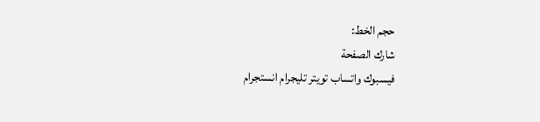حجم الخط:
شارك الصفحة
فيسبوك واتساب تويتر تليجرام انستجرام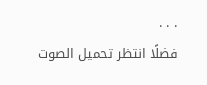. . .
فضلًا انتظر تحميل الصوت